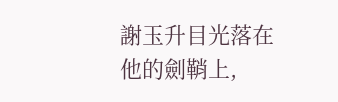謝玉升目光落在他的劍鞘上,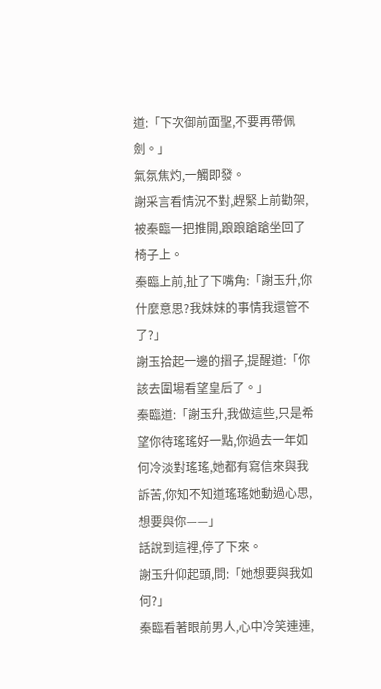道:「下次御前面聖,不要再帶佩劍。」
氣氛焦灼,一觸即發。
謝采言看情況不對,趕緊上前勸架,被秦臨一把推開,踉踉蹌蹌坐回了椅子上。
秦臨上前,扯了下嘴角:「謝玉升,你什麼意思?我妹妹的事情我還管不了?」
謝玉拾起一邊的摺子,提醒道:「你該去圍場看望皇后了。」
秦臨道:「謝玉升,我做這些,只是希望你待瑤瑤好一點,你過去一年如何冷淡對瑤瑤,她都有寫信來與我訴苦,你知不知道瑤瑤她動過心思,想要與你——」
話說到這裡,停了下來。
謝玉升仰起頭,問:「她想要與我如何?」
秦臨看著眼前男人,心中冷笑連連,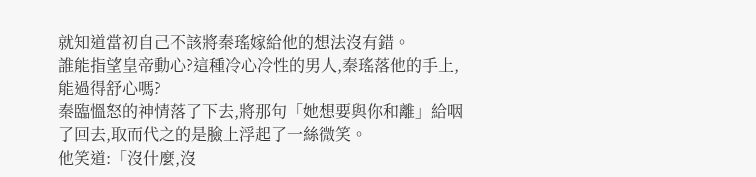就知道當初自己不該將秦瑤嫁給他的想法沒有錯。
誰能指望皇帝動心?這種冷心冷性的男人,秦瑤落他的手上,能過得舒心嗎?
秦臨慍怒的神情落了下去,將那句「她想要與你和離」給咽了回去,取而代之的是臉上浮起了一絲微笑。
他笑道:「沒什麼,沒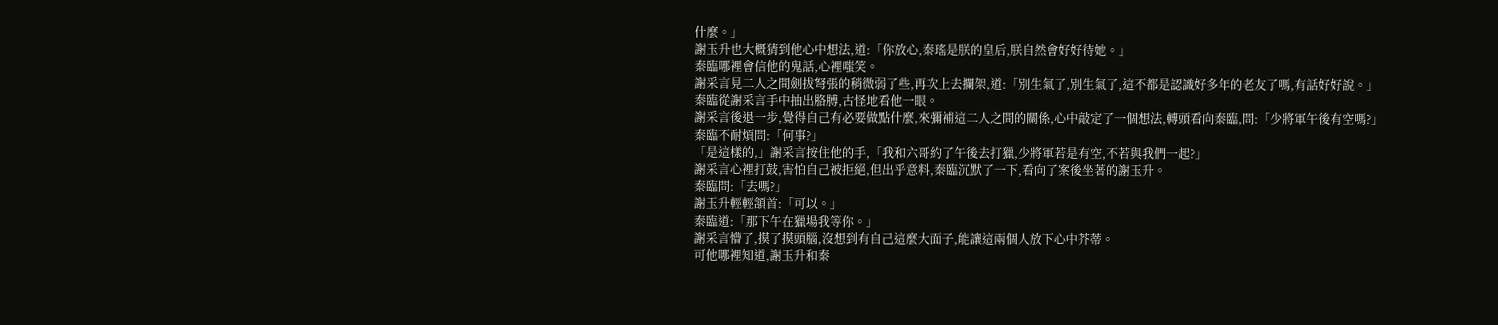什麼。」
謝玉升也大概猜到他心中想法,道:「你放心,秦瑤是朕的皇后,朕自然會好好待她。」
秦臨哪裡會信他的鬼話,心裡嗤笑。
謝采言見二人之間劍拔弩張的稍微弱了些,再次上去攔架,道:「別生氣了,別生氣了,這不都是認識好多年的老友了嗎,有話好好說。」
秦臨從謝采言手中抽出胳膊,古怪地看他一眼。
謝采言後退一步,覺得自己有必要做點什麼,來彌補這二人之間的關係,心中敲定了一個想法,轉頭看向秦臨,問:「少將軍午後有空嗎?」
秦臨不耐煩問:「何事?」
「是這樣的,」謝采言按住他的手,「我和六哥約了午後去打獵,少將軍若是有空,不若與我們一起?」
謝采言心裡打鼓,害怕自己被拒絕,但出乎意料,秦臨沉默了一下,看向了案後坐著的謝玉升。
秦臨問:「去嗎?」
謝玉升輕輕頷首:「可以。」
秦臨道:「那下午在獵場我等你。」
謝采言懵了,摸了摸頭腦,沒想到有自己這麼大面子,能讓這兩個人放下心中芥蒂。
可他哪裡知道,謝玉升和秦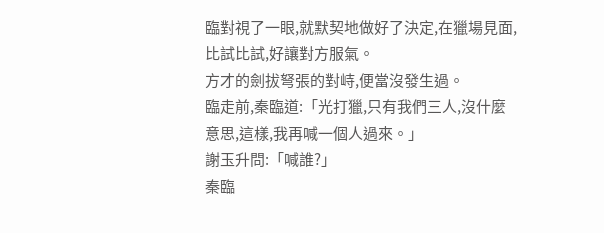臨對視了一眼,就默契地做好了決定,在獵場見面,比試比試,好讓對方服氣。
方才的劍拔弩張的對峙,便當沒發生過。
臨走前,秦臨道:「光打獵,只有我們三人,沒什麼意思,這樣,我再喊一個人過來。」
謝玉升問:「喊誰?」
秦臨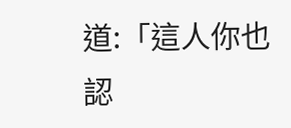道:「這人你也認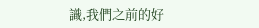識,我們之前的好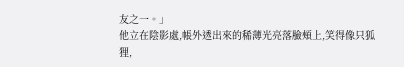友之一。」
他立在陰影處,帳外透出來的稀薄光亮落臉頰上,笑得像只狐狸,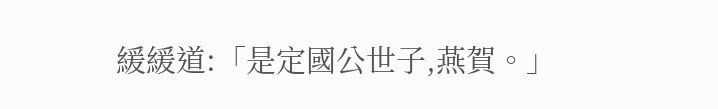緩緩道:「是定國公世子,燕賀。」